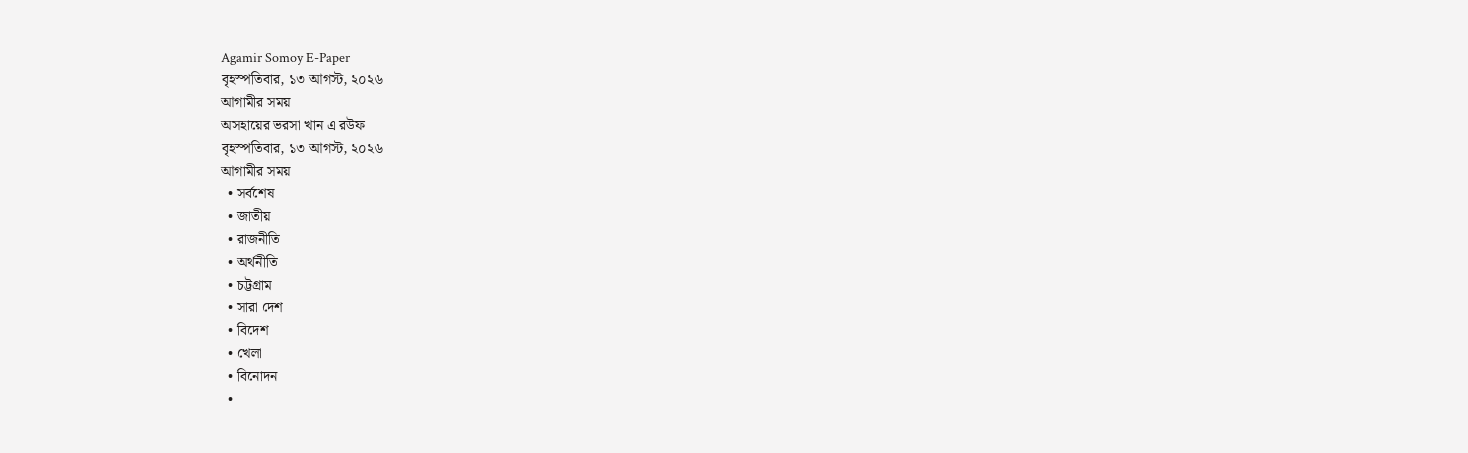Agamir Somoy E-Paper
বৃহস্পতিবার, ১৩ আগস্ট, ২০২৬
আগামীর সময়
অসহায়ের ভরসা খান এ রউফ
বৃহস্পতিবার, ১৩ আগস্ট, ২০২৬
আগামীর সময়
  • সর্বশেষ
  • জাতীয়
  • রাজনীতি
  • অর্থনীতি
  • চট্টগ্রাম
  • সারা দেশ
  • বিদেশ
  • খেলা
  • বিনোদন
  •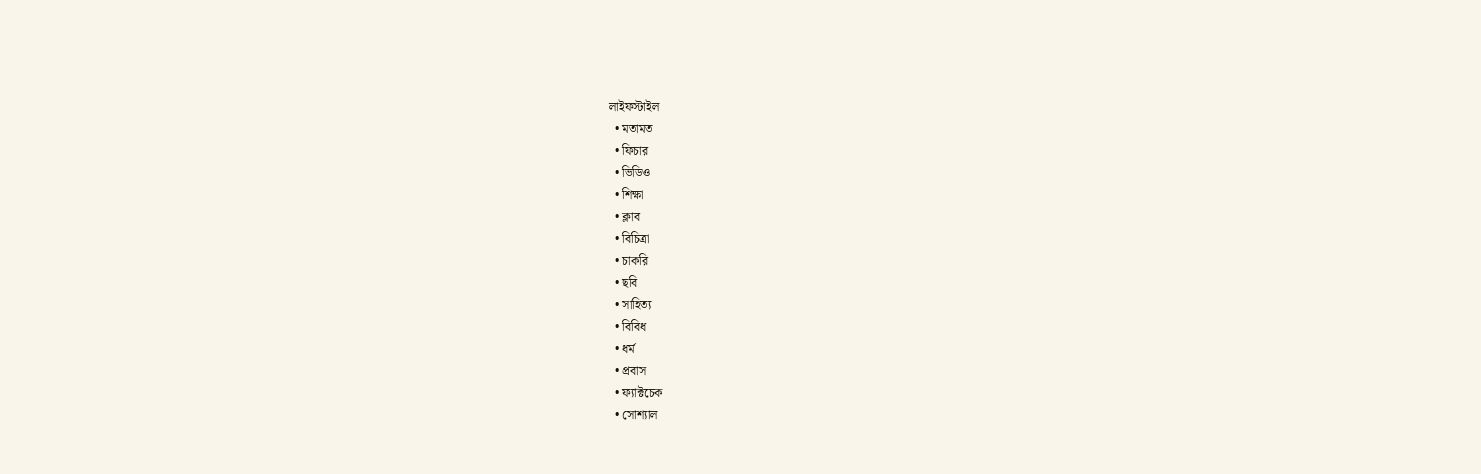লাইফস্টাইল
  • মতামত
  • ফিচার
  • ভিডিও
  • শিক্ষা
  • ক্লাব
  • বিচিত্রা
  • চাকরি
  • ছবি
  • সাহিত্য
  • বিবিধ
  • ধর্ম
  • প্রবাস
  • ফ্যাক্টচেক
  • সোশ্যাল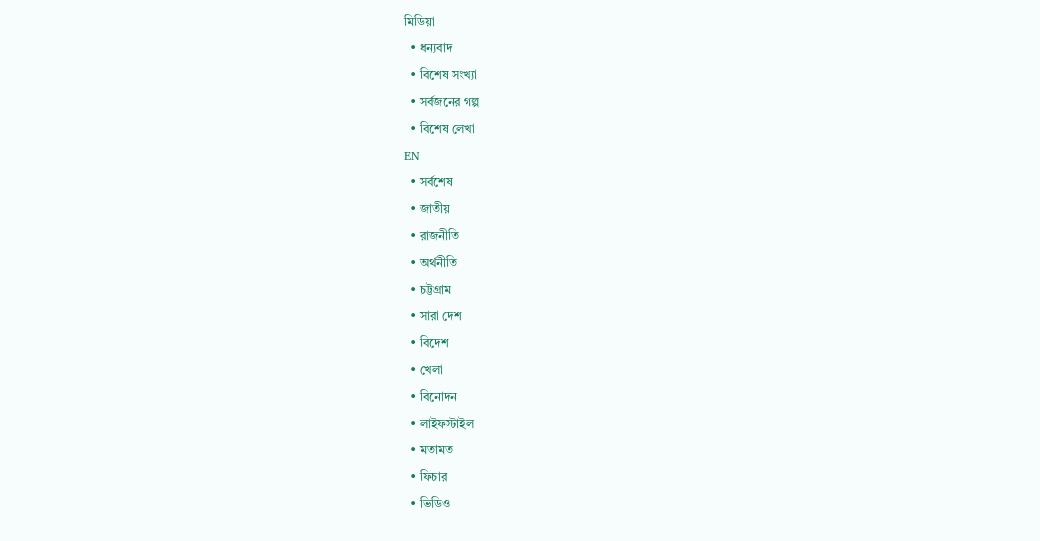মিডিয়া
  • ধন্যবাদ
  • বিশেষ সংখ্যা
  • সর্বজনের গল্প
  • বিশেষ লেখা
EN
  • সর্বশেষ
  • জাতীয়
  • রাজনীতি
  • অর্থনীতি
  • চট্টগ্রাম
  • সারা দেশ
  • বিদেশ
  • খেলা
  • বিনোদন
  • লাইফস্টাইল
  • মতামত
  • ফিচার
  • ভিডিও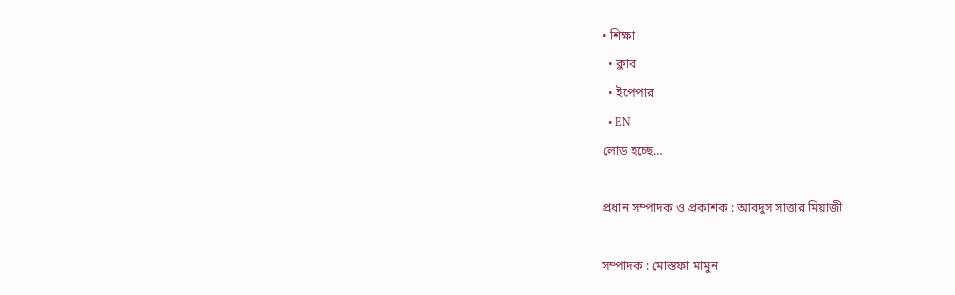• শিক্ষা
  • ক্লাব
  • ইপেপার
  • EN
লোড হচ্ছে…

প্রধান সম্পাদক ও প্রকাশক : আবদুস সাত্তার মিয়াজী

সম্পাদক : মোস্তফা মামুন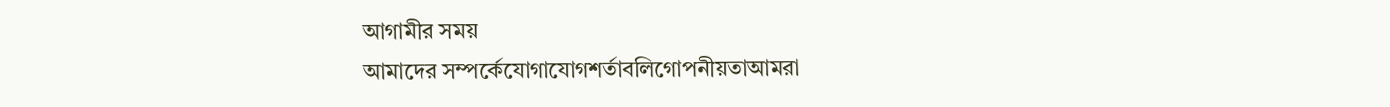আগামীর সময়
আমাদের সম্পর্কেযোগাযোগশর্তাবলিগোপনীয়তাআমরা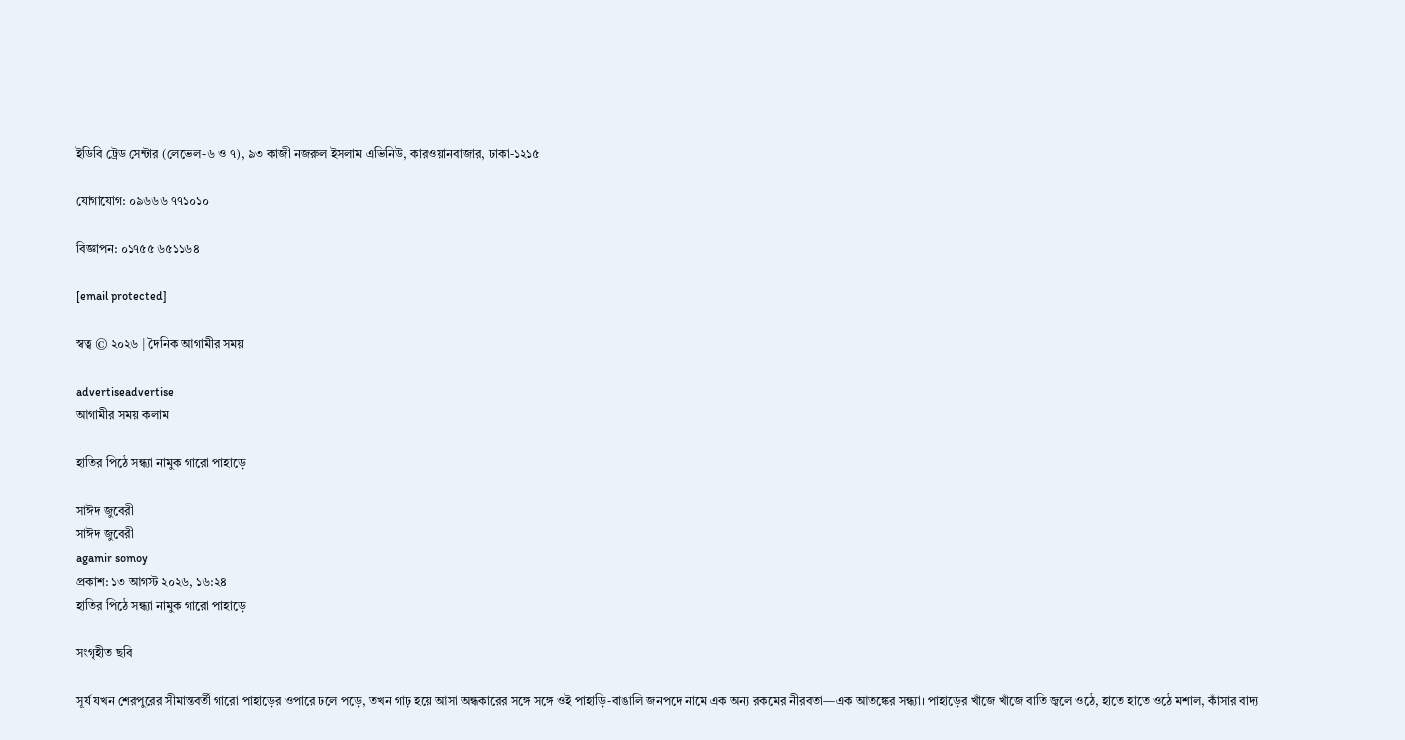ইডিবি ট্রেড সেন্টার (লেভেল-৬ ও ৭), ৯৩ কাজী নজরুল ইসলাম এভিনিউ, কারওয়ানবাজার, ঢাকা-১২১৫

যোগাযোগ: ০৯৬৬৬ ৭৭১০১০

বিজ্ঞাপন: ০১৭৫৫ ৬৫১১৬৪

[email protected]

স্বত্ব © ২০২৬ | দৈনিক আগামীর সময়

advertiseadvertise
আগামীর সময় কলাম

হাতির পিঠে সন্ধ্যা নামুক গারো পাহাড়ে

সাঈদ জুবেরী
সাঈদ জুবেরী
agamir somoy
প্রকাশ: ১৩ আগস্ট ২০২৬, ১৬:২৪
হাতির পিঠে সন্ধ্যা নামুক গারো পাহাড়ে

সংগৃহীত ছবি

সূর্য যখন শেরপুরের সীমান্তবর্তী গারো পাহাড়ের ওপারে ঢলে পড়ে, তখন গাঢ় হয়ে আসা অন্ধকারের সঙ্গে সঙ্গে ওই পাহাড়ি-বাঙালি জনপদে নামে এক অন্য রকমের নীরবতা—এক আতঙ্কের সন্ধ্যা। পাহাড়ের খাঁজে খাঁজে বাতি জ্বলে ওঠে, হাতে হাতে ওঠে মশাল, কাঁসার বাদ্য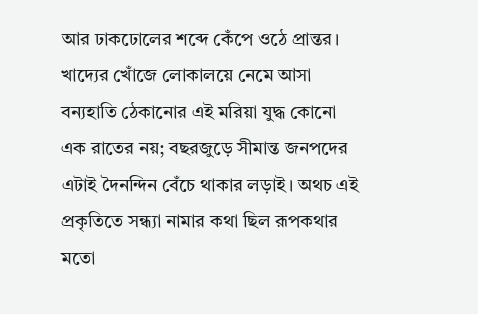আর ঢাকঢোলের শব্দে কেঁপে ওঠে প্রান্তর। খাদ্যের খোঁজে লোকালয়ে নেমে আসা বন্যহাতি ঠেকানোর এই মরিয়া যুদ্ধ কোনো এক রাতের নয়; বছরজুড়ে সীমান্ত জনপদের এটাই দৈনন্দিন বেঁচে থাকার লড়াই। অথচ এই প্রকৃতিতে সন্ধ্যা নামার কথা ছিল রূপকথার মতো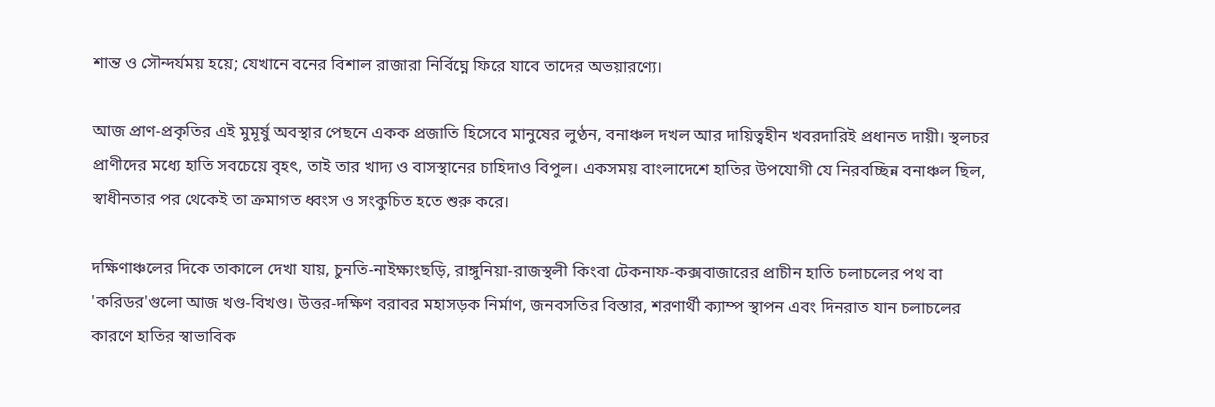শান্ত ও সৌন্দর্যময় হয়ে; যেখানে বনের বিশাল রাজারা নির্বিঘ্নে ফিরে যাবে তাদের অভয়ারণ্যে।

আজ প্রাণ-প্রকৃতির এই মুমূর্ষু অবস্থার পেছনে একক প্রজাতি হিসেবে মানুষের লুণ্ঠন, বনাঞ্চল দখল আর দায়িত্বহীন খবরদারিই প্রধানত দায়ী। স্থলচর প্রাণীদের মধ্যে হাতি সবচেয়ে বৃহৎ, তাই তার খাদ্য ও বাসস্থানের চাহিদাও বিপুল। একসময় বাংলাদেশে হাতির উপযোগী যে নিরবচ্ছিন্ন বনাঞ্চল ছিল, স্বাধীনতার পর থেকেই তা ক্রমাগত ধ্বংস ও সংকুচিত হতে শুরু করে।

দক্ষিণাঞ্চলের দিকে তাকালে দেখা যায়, চুনতি-নাইক্ষ্যংছড়ি, রাঙ্গুনিয়া-রাজস্থলী কিংবা টেকনাফ-কক্সবাজারের প্রাচীন হাতি চলাচলের পথ বা 'করিডর'গুলো আজ খণ্ড-বিখণ্ড। উত্তর-দক্ষিণ বরাবর মহাসড়ক নির্মাণ, জনবসতির বিস্তার, শরণার্থী ক্যাম্প স্থাপন এবং দিনরাত যান চলাচলের কারণে হাতির স্বাভাবিক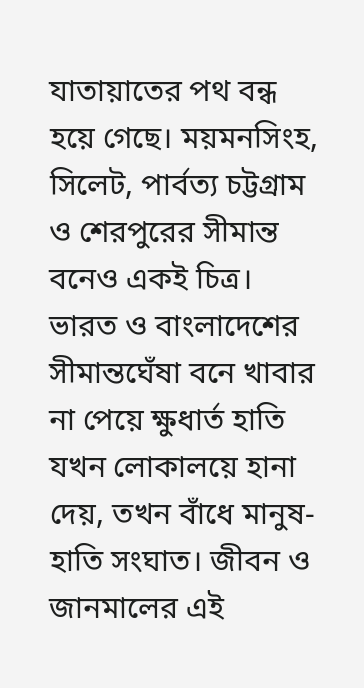যাতায়াতের পথ বন্ধ হয়ে গেছে। ময়মনসিংহ, সিলেট, পার্বত্য চট্টগ্রাম ও শেরপুরের সীমান্ত বনেও একই চিত্র। ভারত ও বাংলাদেশের সীমান্তঘেঁষা বনে খাবার না পেয়ে ক্ষুধার্ত হাতি যখন লোকালয়ে হানা দেয়, তখন বাঁধে মানুষ-হাতি সংঘাত। জীবন ও জানমালের এই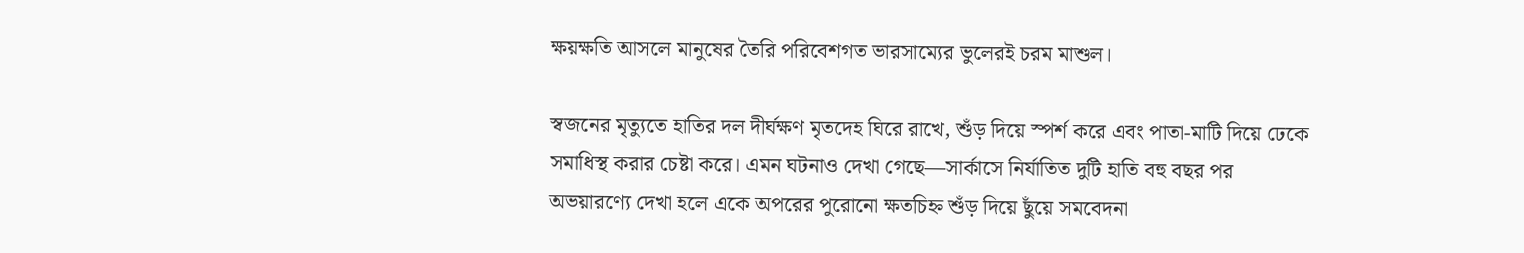ক্ষয়ক্ষতি আসলে মানুষের তৈরি পরিবেশগত ভারসাম্যের ভুলেরই চরম মাশুল।

স্বজনের মৃত্যুতে হাতির দল দীর্ঘক্ষণ মৃতদেহ ঘিরে রাখে, শুঁড় দিয়ে স্পর্শ করে এবং পাতা-মাটি দিয়ে ঢেকে সমাধিস্থ করার চেষ্টা করে। এমন ঘটনাও দেখা গেছে—সার্কাসে নির্যাতিত দুটি হাতি বহু বছর পর অভয়ারণ্যে দেখা হলে একে অপরের পুরোনো ক্ষতচিহ্ন শুঁড় দিয়ে ছুঁয়ে সমবেদনা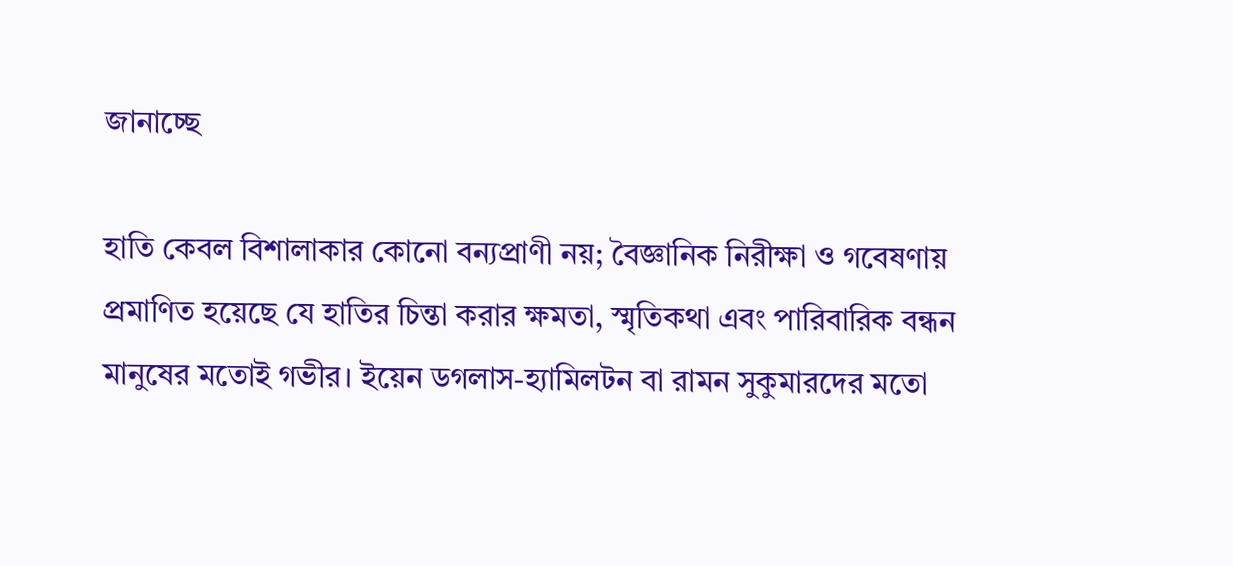জানাচ্ছে

হাতি কেবল বিশালাকার কোনো বন্যপ্রাণী নয়; বৈজ্ঞানিক নিরীক্ষা ও গবেষণায় প্রমাণিত হয়েছে যে হাতির চিন্তা করার ক্ষমতা, স্মৃতিকথা এবং পারিবারিক বন্ধন মানুষের মতোই গভীর। ইয়েন ডগলাস-হ্যামিলটন বা রামন সুকুমারদের মতো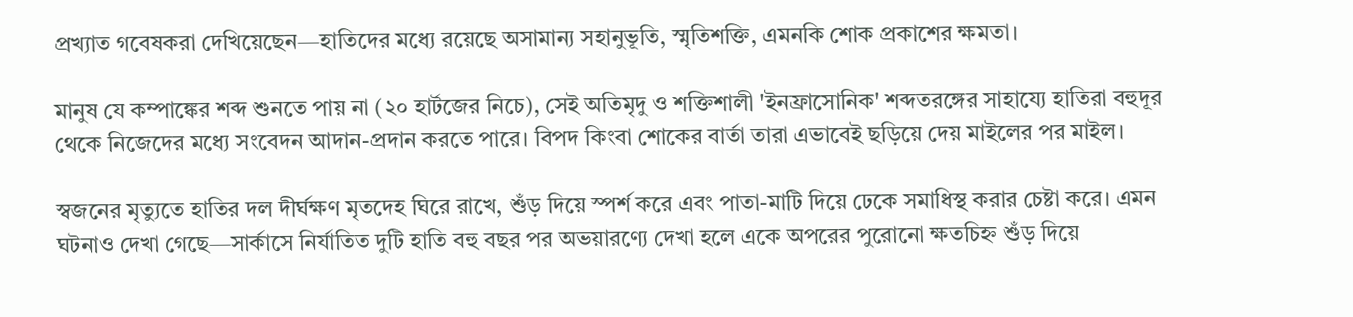প্রখ্যাত গবেষকরা দেখিয়েছেন—হাতিদের মধ্যে রয়েছে অসামান্য সহানুভূতি, স্মৃতিশক্তি, এমনকি শোক প্রকাশের ক্ষমতা।

মানুষ যে কম্পাঙ্কের শব্দ শুনতে পায় না (২০ হার্টজের নিচে), সেই অতিমৃদু ও শক্তিশালী 'ইনফ্রাসোনিক' শব্দতরঙ্গের সাহায্যে হাতিরা বহুদূর থেকে নিজেদের মধ্যে সংবেদন আদান-প্রদান করতে পারে। বিপদ কিংবা শোকের বার্তা তারা এভাবেই ছড়িয়ে দেয় মাইলের পর মাইল।

স্বজনের মৃত্যুতে হাতির দল দীর্ঘক্ষণ মৃতদেহ ঘিরে রাখে, শুঁড় দিয়ে স্পর্শ করে এবং পাতা-মাটি দিয়ে ঢেকে সমাধিস্থ করার চেষ্টা করে। এমন ঘটনাও দেখা গেছে—সার্কাসে নির্যাতিত দুটি হাতি বহু বছর পর অভয়ারণ্যে দেখা হলে একে অপরের পুরোনো ক্ষতচিহ্ন শুঁড় দিয়ে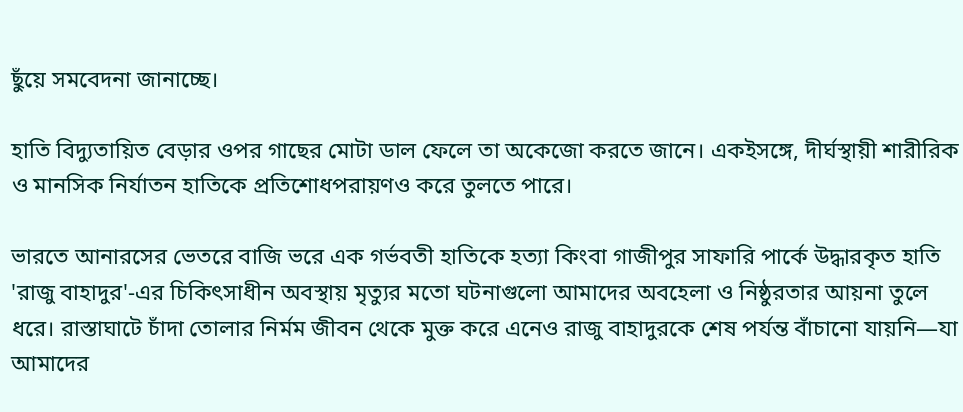ছুঁয়ে সমবেদনা জানাচ্ছে।

হাতি বিদ্যুতায়িত বেড়ার ওপর গাছের মোটা ডাল ফেলে তা অকেজো করতে জানে। একইসঙ্গে, দীর্ঘস্থায়ী শারীরিক ও মানসিক নির্যাতন হাতিকে প্রতিশোধপরায়ণও করে তুলতে পারে।

ভারতে আনারসের ভেতরে বাজি ভরে এক গর্ভবতী হাতিকে হত্যা কিংবা গাজীপুর সাফারি পার্কে উদ্ধারকৃত হাতি 'রাজু বাহাদুর'-এর চিকিৎসাধীন অবস্থায় মৃত্যুর মতো ঘটনাগুলো আমাদের অবহেলা ও নিষ্ঠুরতার আয়না তুলে ধরে। রাস্তাঘাটে চাঁদা তোলার নির্মম জীবন থেকে মুক্ত করে এনেও রাজু বাহাদুরকে শেষ পর্যন্ত বাঁচানো যায়নি—যা আমাদের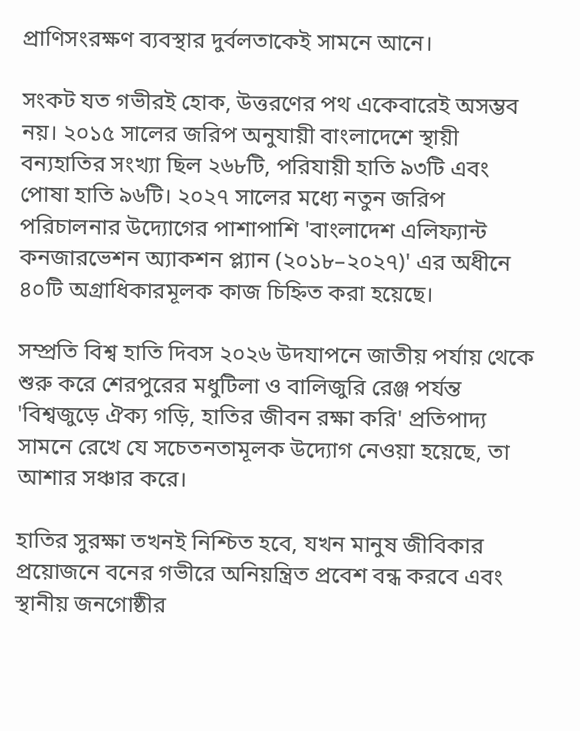প্রাণিসংরক্ষণ ব্যবস্থার দুর্বলতাকেই সামনে আনে।

সংকট যত গভীরই হোক, উত্তরণের পথ একেবারেই অসম্ভব নয়। ২০১৫ সালের জরিপ অনুযায়ী বাংলাদেশে স্থায়ী বন্যহাতির সংখ্যা ছিল ২৬৮টি, পরিযায়ী হাতি ৯৩টি এবং পোষা হাতি ৯৬টি। ২০২৭ সালের মধ্যে নতুন জরিপ পরিচালনার উদ্যোগের পাশাপাশি 'বাংলাদেশ এলিফ্যান্ট কনজারভেশন অ্যাকশন প্ল্যান (২০১৮–২০২৭)' এর অধীনে ৪০টি অগ্রাধিকারমূলক কাজ চিহ্নিত করা হয়েছে।

সম্প্রতি বিশ্ব হাতি দিবস ২০২৬ উদযাপনে জাতীয় পর্যায় থেকে শুরু করে শেরপুরের মধুটিলা ও বালিজুরি রেঞ্জ পর্যন্ত 'বিশ্বজুড়ে ঐক্য গড়ি, হাতির জীবন রক্ষা করি' প্রতিপাদ্য সামনে রেখে যে সচেতনতামূলক উদ্যোগ নেওয়া হয়েছে, তা আশার সঞ্চার করে।

হাতির সুরক্ষা তখনই নিশ্চিত হবে, যখন মানুষ জীবিকার প্রয়োজনে বনের গভীরে অনিয়ন্ত্রিত প্রবেশ বন্ধ করবে এবং স্থানীয় জনগোষ্ঠীর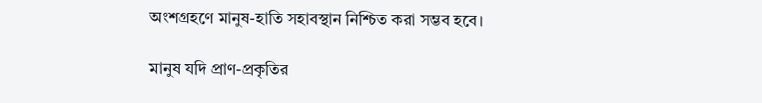অংশগ্রহণে মানুষ-হাতি সহাবস্থান নিশ্চিত করা সম্ভব হবে।

মানুষ যদি প্রাণ-প্রকৃতির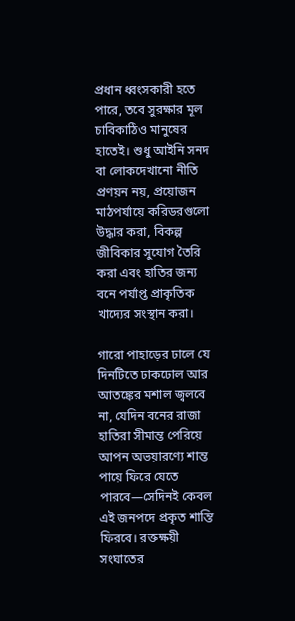প্রধান ধ্বংসকারী হতে পারে, তবে সুরক্ষার মূল চাবিকাঠিও মানুষের হাতেই। শুধু আইনি সনদ বা লোকদেখানো নীতি প্রণয়ন নয়, প্রয়োজন মাঠপর্যায়ে করিডরগুলো উদ্ধার করা, বিকল্প জীবিকার সুযোগ তৈরি করা এবং হাতির জন্য বনে পর্যাপ্ত প্রাকৃতিক খাদ্যের সংস্থান করা।

গারো পাহাড়ের ঢালে যে দিনটিতে ঢাকঢোল আর আতঙ্কের মশাল জ্বলবে না, যেদিন বনের রাজা হাতিরা সীমান্ত পেরিয়ে আপন অভয়ারণ্যে শান্ত পায়ে ফিরে যেতে পারবে—সেদিনই কেবল এই জনপদে প্রকৃত শান্তি ফিরবে। রক্তক্ষয়ী সংঘাতের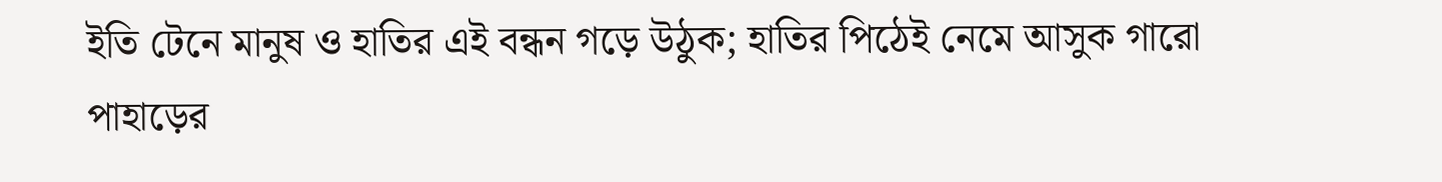ইতি টেনে মানুষ ও হাতির এই বন্ধন গড়ে উঠুক; হাতির পিঠেই নেমে আসুক গারো পাহাড়ের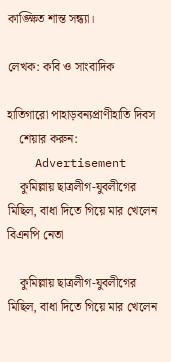কাঙ্ক্ষিত শান্ত সন্ধ্যা।

লেখক: কবি ও সাংবাদিক

হাতিগারো পাহাড়বন্যপ্রাণীহাতি দিবস
    শেয়ার করুন:
    Advertisement
    কুমিল্লায় ছাত্রলীগ-যুবলীগের মিছিল, বাধা দিতে গিয়ে মার খেলেন বিএনপি নেতা

    কুমিল্লায় ছাত্রলীগ-যুবলীগের মিছিল, বাধা দিতে গিয়ে মার খেলেন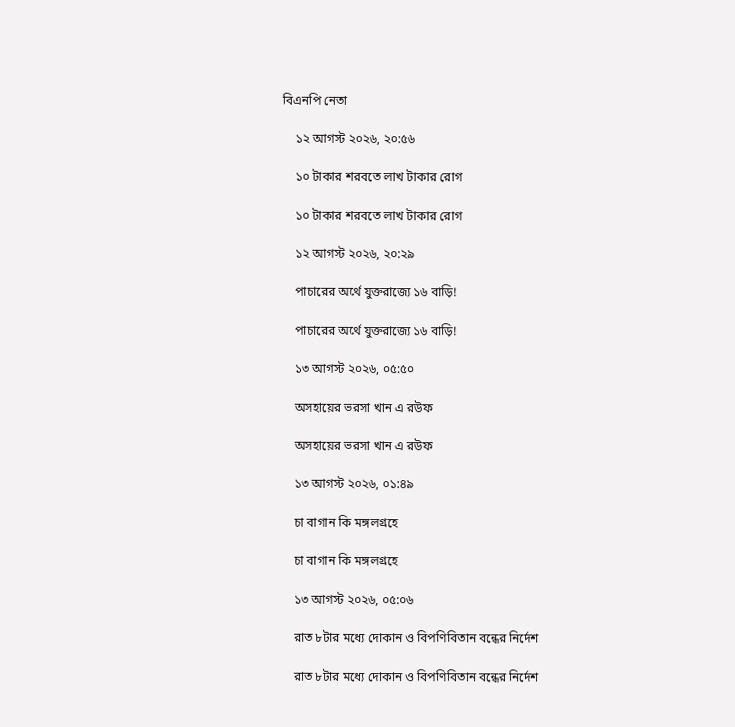বিএনপি নেতা

    ১২ আগস্ট ২০২৬, ২০:৫৬

    ১০ টাকার শরবতে লাখ টাকার রোগ

    ১০ টাকার শরবতে লাখ টাকার রোগ

    ১২ আগস্ট ২০২৬, ২০:২৯

    পাচারের অর্থে যুক্তরাজ্যে ১৬ বাড়ি!

    পাচারের অর্থে যুক্তরাজ্যে ১৬ বাড়ি!

    ১৩ আগস্ট ২০২৬, ০৫:৫০

    অসহায়ের ভরসা খান এ রউফ

    অসহায়ের ভরসা খান এ রউফ

    ১৩ আগস্ট ২০২৬, ০১:৪৯

    চা বাগান কি মঙ্গলগ্রহে

    চা বাগান কি মঙ্গলগ্রহে

    ১৩ আগস্ট ২০২৬, ০৫:০৬

    রাত ৮টার মধ্যে দোকান ও বিপণিবিতান বন্ধের নির্দেশ

    রাত ৮টার মধ্যে দোকান ও বিপণিবিতান বন্ধের নির্দেশ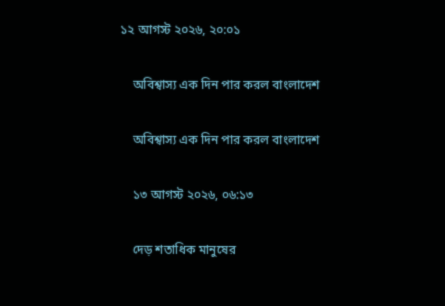১২ আগস্ট ২০২৬, ২০:০১

    অবিশ্বাস্য এক দিন পার করল বাংলাদেশ

    অবিশ্বাস্য এক দিন পার করল বাংলাদেশ

    ১৩ আগস্ট ২০২৬, ০৬:১৩

    দেড় শতাধিক মানুষের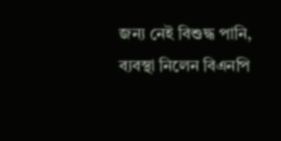জন্য নেই বিশুদ্ধ পানি, ব্যবস্থা নিলেন বিএনপি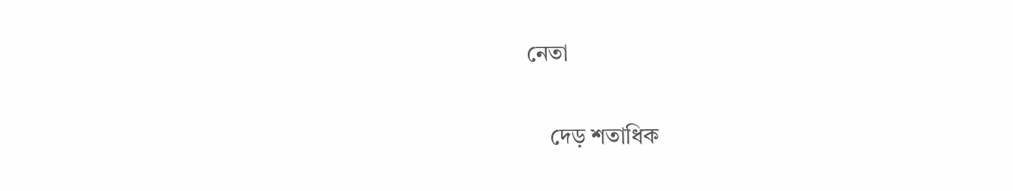নেতা

    দেড় শতাধিক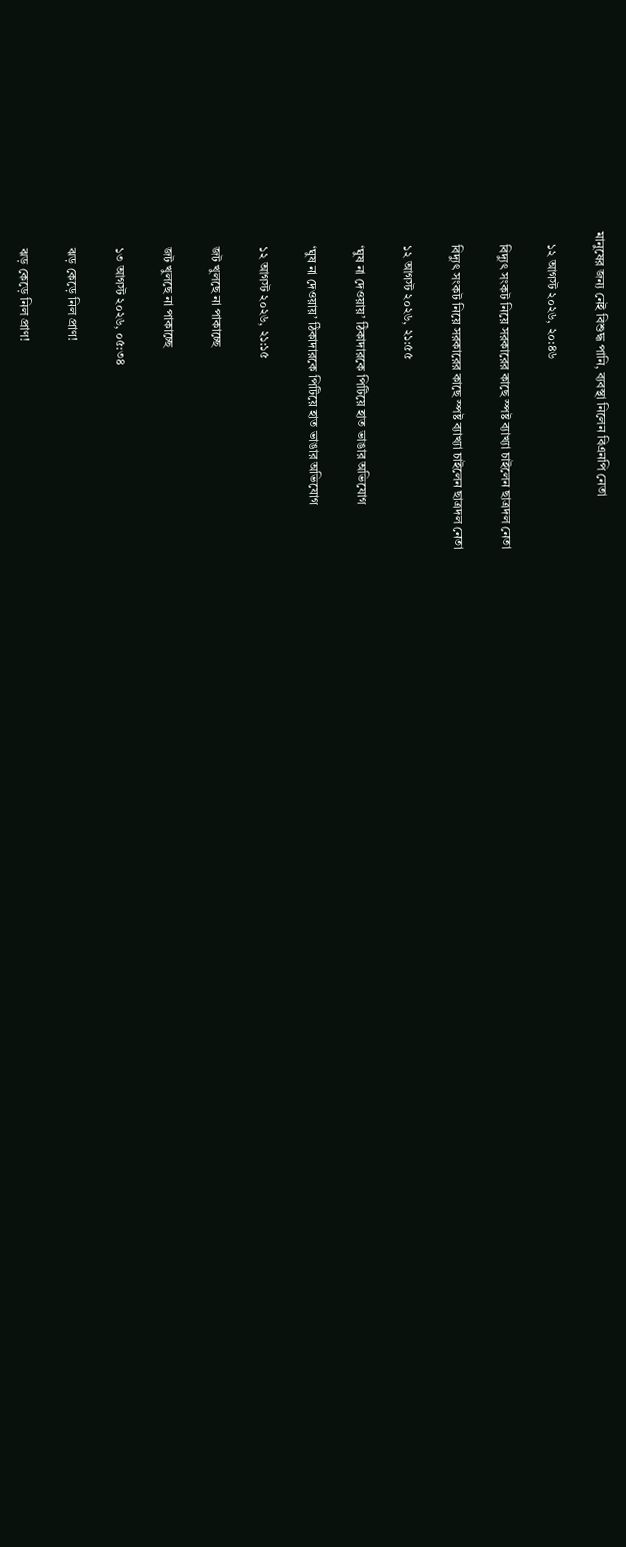মানুষের জন্য নেই বিশুদ্ধ পানি, ব্যবস্থা নিলেন বিএনপি নেতা

    ১২ আগস্ট ২০২৬, ২০:৪৬

    বিদ্যুৎ সংকট নিয়ে সরকারের কাছে স্পষ্ট ব্যাখ্যা চাইলেন ছাত্রদল নেতা

    বিদ্যুৎ সংকট নিয়ে সরকারের কাছে স্পষ্ট ব্যাখ্যা চাইলেন ছাত্রদল নেতা

    ১২ আগস্ট ২০২৬, ২১:৫৫

    ‘ঘুষ না দেওয়ায়’ ঠিকাদারকে পিটিয়ে হাত ভাঙার অভিযোগ

    ‘ঘুষ না দেওয়ায়’ ঠিকাদারকে পিটিয়ে হাত ভাঙার অভিযোগ

    ১২ আগস্ট ২০২৬, ২১:১৫

    জট খুলছে না পাকাচ্ছে

    জট খুলছে না পাকাচ্ছে

    ১৩ আগস্ট ২০২৬, ০৫:৩৪

    ঝড় কেড়ে নিল প্রাণ!

    ঝড় কেড়ে নিল প্রাণ!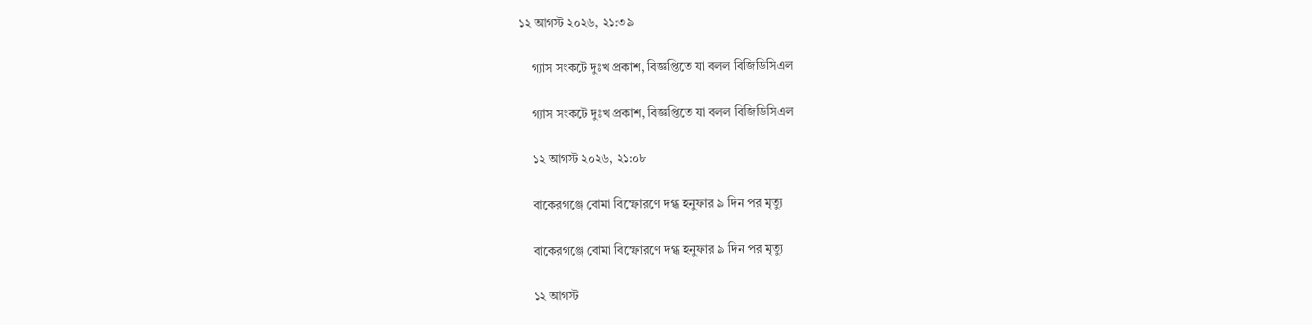১২ আগস্ট ২০২৬, ২১:৩৯

    গ্যাস সংকটে দুঃখ প্রকাশ, বিজ্ঞপ্তিতে যা বলল বিজিডিসিএল

    গ্যাস সংকটে দুঃখ প্রকাশ, বিজ্ঞপ্তিতে যা বলল বিজিডিসিএল

    ১২ আগস্ট ২০২৬, ২১:০৮

    বাকেরগঞ্জে বোমা বিস্ফোরণে দগ্ধ হনুফার ৯ দিন পর মৃত্যু

    বাকেরগঞ্জে বোমা বিস্ফোরণে দগ্ধ হনুফার ৯ দিন পর মৃত্যু

    ১২ আগস্ট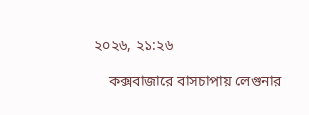২০২৬, ২১:২৬

    কক্সবাজারে বাসচাপায় লেগুনার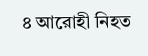৪ আরোহী নিহত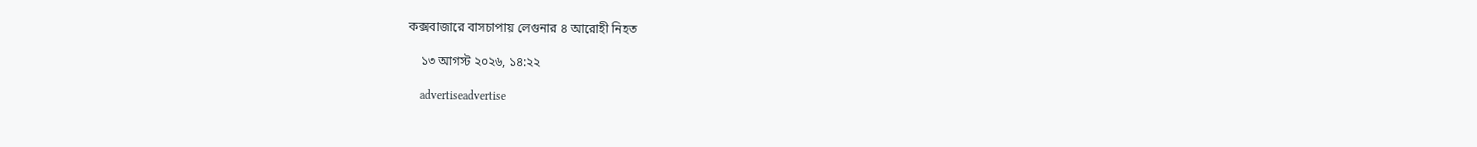কক্সবাজারে বাসচাপায় লেগুনার ৪ আরোহী নিহত

    ১৩ আগস্ট ২০২৬, ১৪:২২

    advertiseadvertise